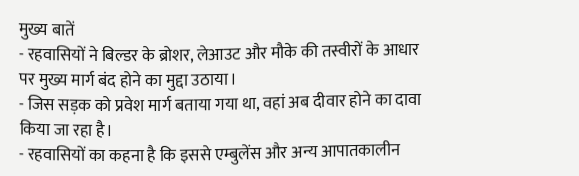मुख्य बातें
- रहवासियों ने बिल्डर के ब्रोशर, लेआउट और मौके की तस्वीरों के आधार पर मुख्य मार्ग बंद होने का मुद्दा उठाया।
- जिस सड़क को प्रवेश मार्ग बताया गया था, वहां अब दीवार होने का दावा किया जा रहा है।
- रहवासियों का कहना है कि इससे एम्बुलेंस और अन्य आपातकालीन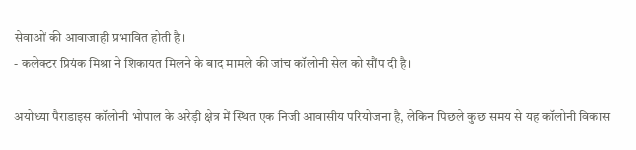सेवाओं की आवाजाही प्रभावित होती है।
- कलेक्टर प्रियंक मिश्रा ने शिकायत मिलने के बाद मामले की जांच कॉलोनी सेल को सौंप दी है।

अयोध्या पैराडाइस कॉलोनी भोपाल के अरेड़ी क्षेत्र में स्थित एक निजी आवासीय परियोजना है, लेकिन पिछले कुछ समय से यह कॉलोनी विकास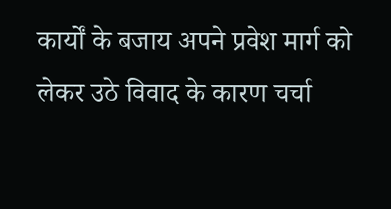कार्यों के बजाय अपने प्रवेश मार्ग को लेकर उठे विवाद के कारण चर्चा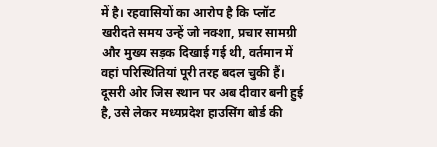में है। रहवासियों का आरोप है कि प्लॉट खरीदते समय उन्हें जो नक्शा, प्रचार सामग्री और मुख्य सड़क दिखाई गई थी, वर्तमान में वहां परिस्थितियां पूरी तरह बदल चुकी हैं। दूसरी ओर जिस स्थान पर अब दीवार बनी हुई है, उसे लेकर मध्यप्रदेश हाउसिंग बोर्ड की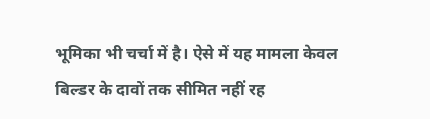भूमिका भी चर्चा में है। ऐसे में यह मामला केवल बिल्डर के दावों तक सीमित नहीं रह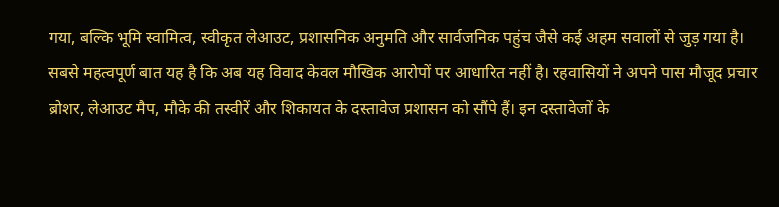गया, बल्कि भूमि स्वामित्व, स्वीकृत लेआउट, प्रशासनिक अनुमति और सार्वजनिक पहुंच जैसे कई अहम सवालों से जुड़ गया है।
सबसे महत्वपूर्ण बात यह है कि अब यह विवाद केवल मौखिक आरोपों पर आधारित नहीं है। रहवासियों ने अपने पास मौजूद प्रचार ब्रोशर, लेआउट मैप, मौके की तस्वीरें और शिकायत के दस्तावेज प्रशासन को सौंपे हैं। इन दस्तावेजों के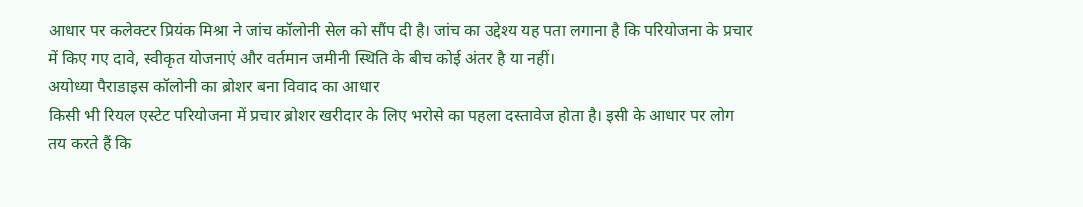आधार पर कलेक्टर प्रियंक मिश्रा ने जांच कॉलोनी सेल को सौंप दी है। जांच का उद्देश्य यह पता लगाना है कि परियोजना के प्रचार में किए गए दावे, स्वीकृत योजनाएं और वर्तमान जमीनी स्थिति के बीच कोई अंतर है या नहीं।
अयोध्या पैराडाइस कॉलोनी का ब्रोशर बना विवाद का आधार
किसी भी रियल एस्टेट परियोजना में प्रचार ब्रोशर खरीदार के लिए भरोसे का पहला दस्तावेज होता है। इसी के आधार पर लोग तय करते हैं कि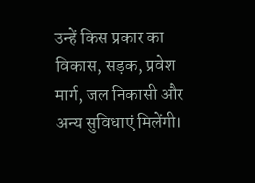उन्हें किस प्रकार का विकास, सड़क, प्रवेश मार्ग, जल निकासी और अन्य सुविधाएं मिलेंगी।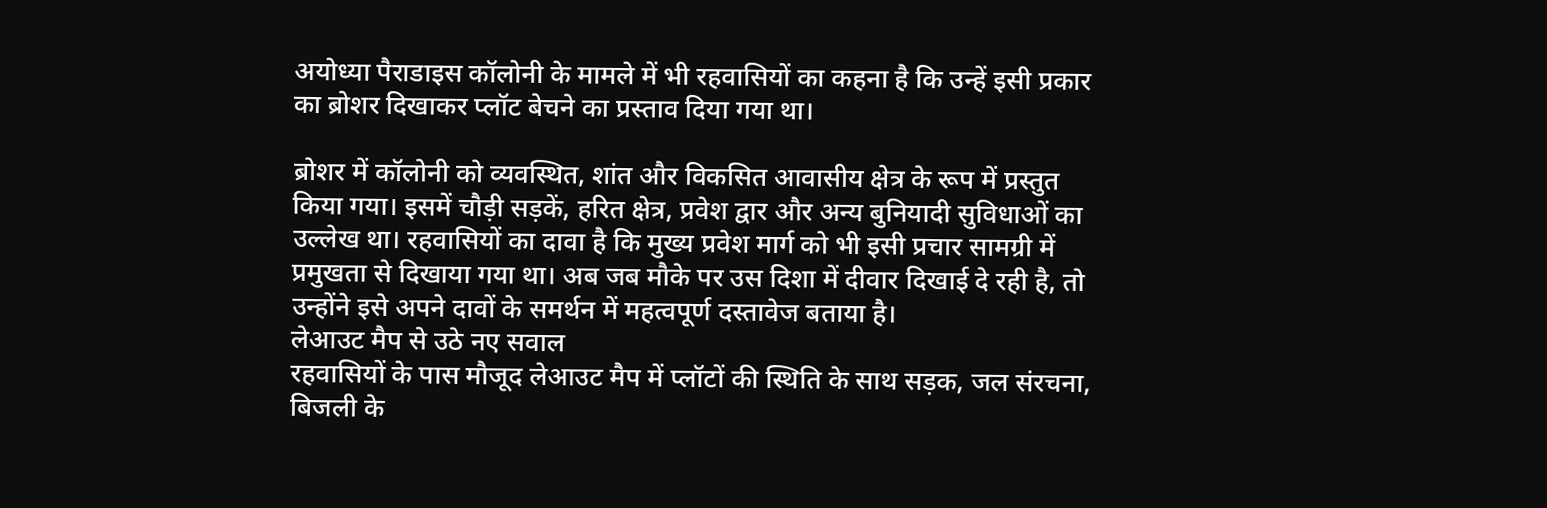अयोध्या पैराडाइस कॉलोनी के मामले में भी रहवासियों का कहना है कि उन्हें इसी प्रकार का ब्रोशर दिखाकर प्लॉट बेचने का प्रस्ताव दिया गया था।

ब्रोशर में कॉलोनी को व्यवस्थित, शांत और विकसित आवासीय क्षेत्र के रूप में प्रस्तुत किया गया। इसमें चौड़ी सड़कें, हरित क्षेत्र, प्रवेश द्वार और अन्य बुनियादी सुविधाओं का उल्लेख था। रहवासियों का दावा है कि मुख्य प्रवेश मार्ग को भी इसी प्रचार सामग्री में प्रमुखता से दिखाया गया था। अब जब मौके पर उस दिशा में दीवार दिखाई दे रही है, तो उन्होंने इसे अपने दावों के समर्थन में महत्वपूर्ण दस्तावेज बताया है।
लेआउट मैप से उठे नए सवाल
रहवासियों के पास मौजूद लेआउट मैप में प्लॉटों की स्थिति के साथ सड़क, जल संरचना, बिजली के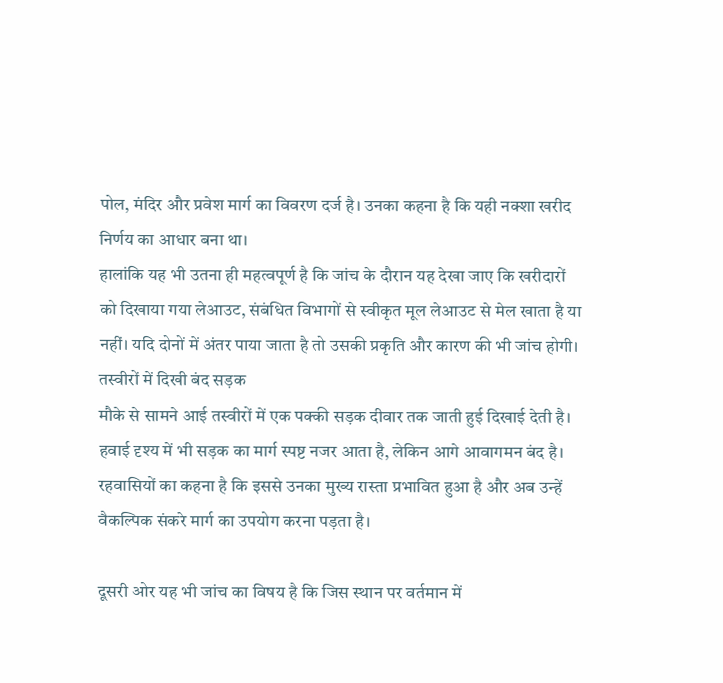पोल, मंदिर और प्रवेश मार्ग का विवरण दर्ज है। उनका कहना है कि यही नक्शा खरीद निर्णय का आधार बना था।
हालांकि यह भी उतना ही महत्वपूर्ण है कि जांच के दौरान यह देखा जाए कि खरीदारों को दिखाया गया लेआउट, संबंधित विभागों से स्वीकृत मूल लेआउट से मेल खाता है या नहीं। यदि दोनों में अंतर पाया जाता है तो उसकी प्रकृति और कारण की भी जांच होगी।
तस्वीरों में दिखी बंद सड़क
मौके से सामने आई तस्वीरों में एक पक्की सड़क दीवार तक जाती हुई दिखाई देती है। हवाई दृश्य में भी सड़क का मार्ग स्पष्ट नजर आता है, लेकिन आगे आवागमन बंद है। रहवासियों का कहना है कि इससे उनका मुख्य रास्ता प्रभावित हुआ है और अब उन्हें वैकल्पिक संकरे मार्ग का उपयोग करना पड़ता है।

दूसरी ओर यह भी जांच का विषय है कि जिस स्थान पर वर्तमान में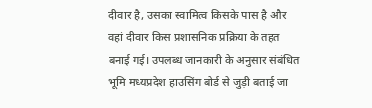दीवार है, उसका स्वामित्व किसके पास है और वहां दीवार किस प्रशासनिक प्रक्रिया के तहत बनाई गई। उपलब्ध जानकारी के अनुसार संबंधित भूमि मध्यप्रदेश हाउसिंग बोर्ड से जुड़ी बताई जा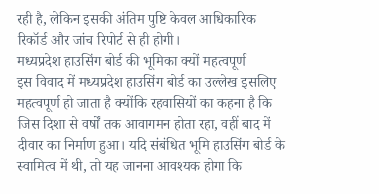रही है, लेकिन इसकी अंतिम पुष्टि केवल आधिकारिक रिकॉर्ड और जांच रिपोर्ट से ही होगी।
मध्यप्रदेश हाउसिंग बोर्ड की भूमिका क्यों महत्वपूर्ण
इस विवाद में मध्यप्रदेश हाउसिंग बोर्ड का उल्लेख इसलिए महत्वपूर्ण हो जाता है क्योंकि रहवासियों का कहना है कि जिस दिशा से वर्षों तक आवागमन होता रहा, वहीं बाद में दीवार का निर्माण हुआ। यदि संबंधित भूमि हाउसिंग बोर्ड के स्वामित्व में थी, तो यह जानना आवश्यक होगा कि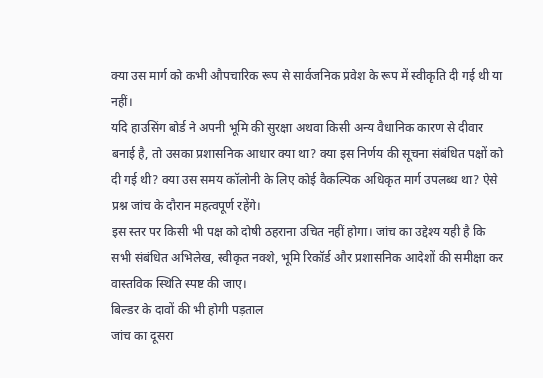क्या उस मार्ग को कभी औपचारिक रूप से सार्वजनिक प्रवेश के रूप में स्वीकृति दी गई थी या नहीं।
यदि हाउसिंग बोर्ड ने अपनी भूमि की सुरक्षा अथवा किसी अन्य वैधानिक कारण से दीवार बनाई है, तो उसका प्रशासनिक आधार क्या था? क्या इस निर्णय की सूचना संबंधित पक्षों को दी गई थी? क्या उस समय कॉलोनी के लिए कोई वैकल्पिक अधिकृत मार्ग उपलब्ध था? ऐसे प्रश्न जांच के दौरान महत्वपूर्ण रहेंगे।
इस स्तर पर किसी भी पक्ष को दोषी ठहराना उचित नहीं होगा। जांच का उद्देश्य यही है कि सभी संबंधित अभिलेख, स्वीकृत नक्शे, भूमि रिकॉर्ड और प्रशासनिक आदेशों की समीक्षा कर वास्तविक स्थिति स्पष्ट की जाए।
बिल्डर के दावों की भी होगी पड़ताल
जांच का दूसरा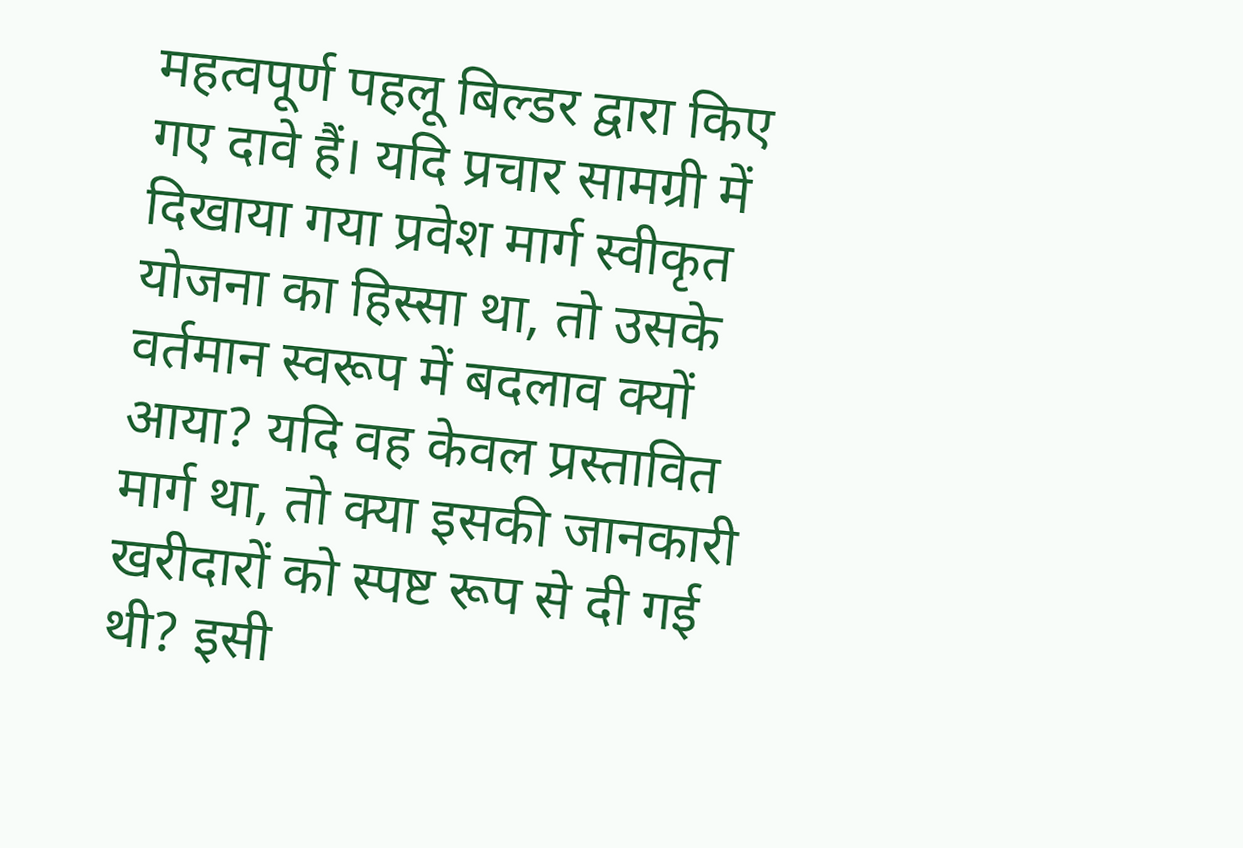महत्वपूर्ण पहलू बिल्डर द्वारा किए गए दावे हैं। यदि प्रचार सामग्री में दिखाया गया प्रवेश मार्ग स्वीकृत योजना का हिस्सा था, तो उसके वर्तमान स्वरूप में बदलाव क्यों आया? यदि वह केवल प्रस्तावित मार्ग था, तो क्या इसकी जानकारी खरीदारों को स्पष्ट रूप से दी गई थी? इसी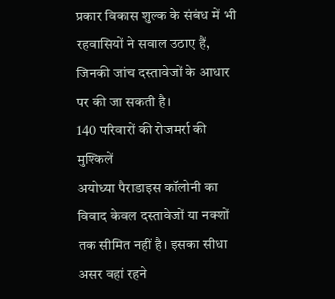प्रकार विकास शुल्क के संबंध में भी रहवासियों ने सवाल उठाए हैं, जिनकी जांच दस्तावेजों के आधार पर की जा सकती है।
140 परिवारों की रोजमर्रा की मुश्किलें
अयोध्या पैराडाइस कॉलोनी का विवाद केवल दस्तावेजों या नक्शों तक सीमित नहीं है। इसका सीधा असर वहां रहने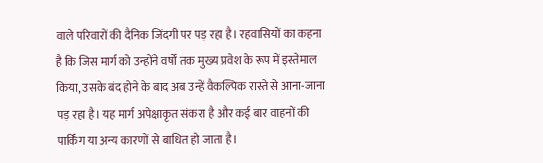वाले परिवारों की दैनिक जिंदगी पर पड़ रहा है। रहवासियों का कहना है कि जिस मार्ग को उन्होंने वर्षों तक मुख्य प्रवेश के रूप में इस्तेमाल किया, उसके बंद होने के बाद अब उन्हें वैकल्पिक रास्ते से आना-जाना पड़ रहा है। यह मार्ग अपेक्षाकृत संकरा है और कई बार वाहनों की पार्किंग या अन्य कारणों से बाधित हो जाता है।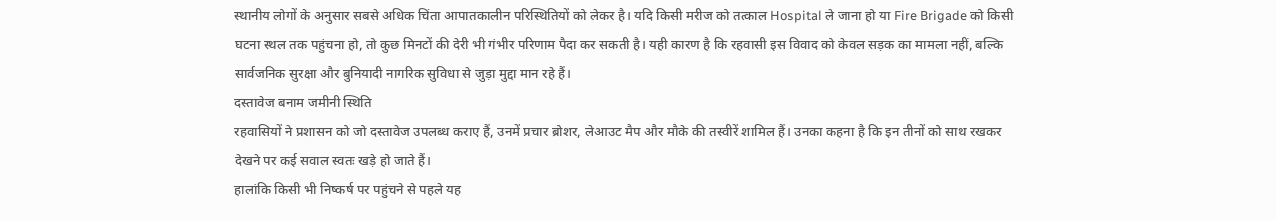स्थानीय लोगों के अनुसार सबसे अधिक चिंता आपातकालीन परिस्थितियों को लेकर है। यदि किसी मरीज को तत्काल Hospital ले जाना हो या Fire Brigade को किसी घटना स्थल तक पहुंचना हो, तो कुछ मिनटों की देरी भी गंभीर परिणाम पैदा कर सकती है। यही कारण है कि रहवासी इस विवाद को केवल सड़क का मामला नहीं, बल्कि सार्वजनिक सुरक्षा और बुनियादी नागरिक सुविधा से जुड़ा मुद्दा मान रहे हैं।
दस्तावेज बनाम जमीनी स्थिति
रहवासियों ने प्रशासन को जो दस्तावेज उपलब्ध कराए हैं, उनमें प्रचार ब्रोशर, लेआउट मैप और मौके की तस्वीरें शामिल हैं। उनका कहना है कि इन तीनों को साथ रखकर देखने पर कई सवाल स्वतः खड़े हो जाते हैं।
हालांकि किसी भी निष्कर्ष पर पहुंचने से पहले यह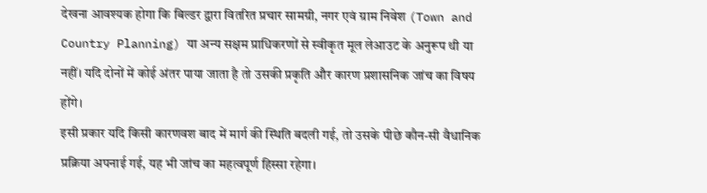देखना आवश्यक होगा कि बिल्डर द्वारा वितरित प्रचार सामग्री, नगर एवं ग्राम निवेश (Town and Country Planning) या अन्य सक्षम प्राधिकरणों से स्वीकृत मूल लेआउट के अनुरूप थी या नहीं। यदि दोनों में कोई अंतर पाया जाता है तो उसकी प्रकृति और कारण प्रशासनिक जांच का विषय होंगे।
इसी प्रकार यदि किसी कारणवश बाद में मार्ग की स्थिति बदली गई, तो उसके पीछे कौन-सी वैधानिक प्रक्रिया अपनाई गई, यह भी जांच का महत्वपूर्ण हिस्सा रहेगा।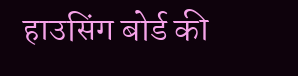हाउसिंग बोर्ड की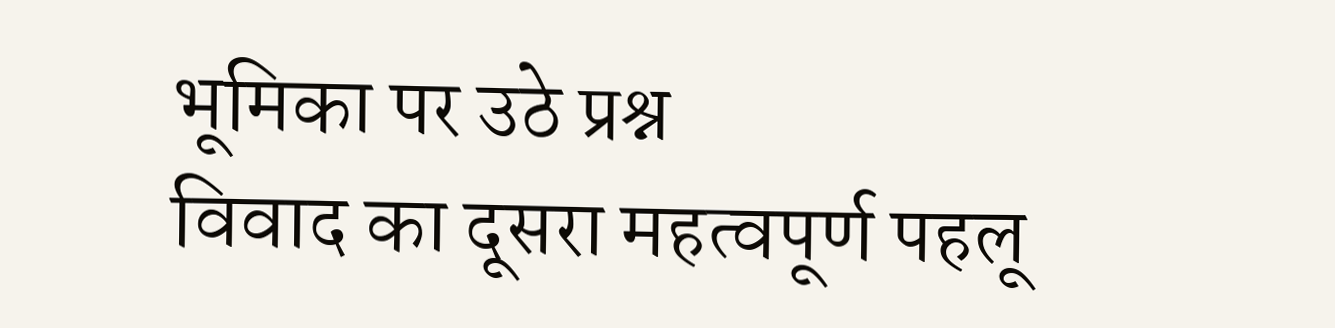भूमिका पर उठे प्रश्न
विवाद का दूसरा महत्वपूर्ण पहलू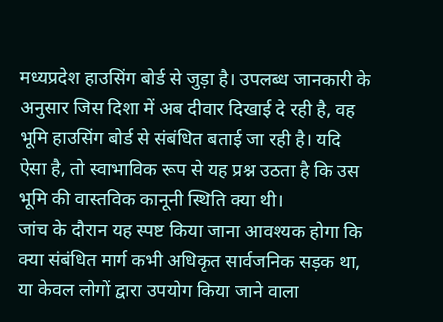मध्यप्रदेश हाउसिंग बोर्ड से जुड़ा है। उपलब्ध जानकारी के अनुसार जिस दिशा में अब दीवार दिखाई दे रही है, वह भूमि हाउसिंग बोर्ड से संबंधित बताई जा रही है। यदि ऐसा है, तो स्वाभाविक रूप से यह प्रश्न उठता है कि उस भूमि की वास्तविक कानूनी स्थिति क्या थी।
जांच के दौरान यह स्पष्ट किया जाना आवश्यक होगा कि क्या संबंधित मार्ग कभी अधिकृत सार्वजनिक सड़क था, या केवल लोगों द्वारा उपयोग किया जाने वाला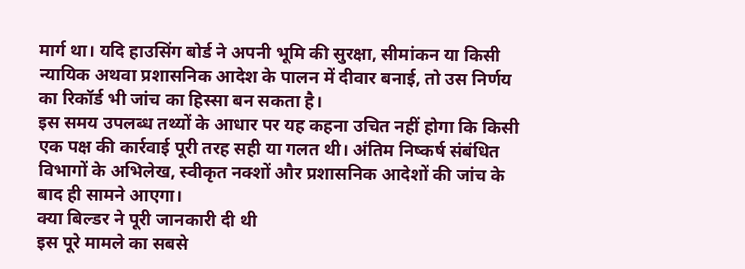मार्ग था। यदि हाउसिंग बोर्ड ने अपनी भूमि की सुरक्षा, सीमांकन या किसी न्यायिक अथवा प्रशासनिक आदेश के पालन में दीवार बनाई, तो उस निर्णय का रिकॉर्ड भी जांच का हिस्सा बन सकता है।
इस समय उपलब्ध तथ्यों के आधार पर यह कहना उचित नहीं होगा कि किसी एक पक्ष की कार्रवाई पूरी तरह सही या गलत थी। अंतिम निष्कर्ष संबंधित विभागों के अभिलेख, स्वीकृत नक्शों और प्रशासनिक आदेशों की जांच के बाद ही सामने आएगा।
क्या बिल्डर ने पूरी जानकारी दी थी
इस पूरे मामले का सबसे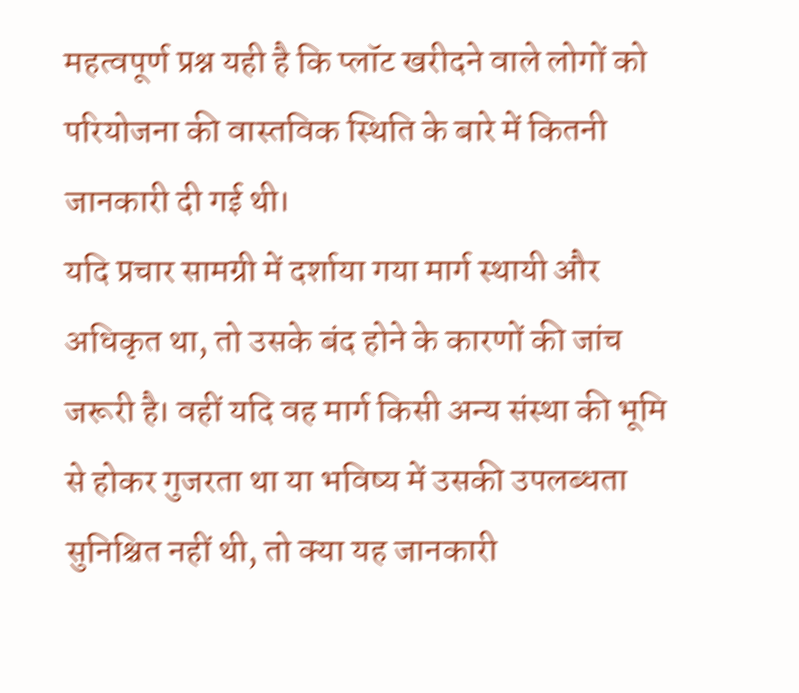महत्वपूर्ण प्रश्न यही है कि प्लॉट खरीदने वाले लोगों को परियोजना की वास्तविक स्थिति के बारे में कितनी जानकारी दी गई थी।
यदि प्रचार सामग्री में दर्शाया गया मार्ग स्थायी और अधिकृत था, तो उसके बंद होने के कारणों की जांच जरूरी है। वहीं यदि वह मार्ग किसी अन्य संस्था की भूमि से होकर गुजरता था या भविष्य में उसकी उपलब्धता सुनिश्चित नहीं थी, तो क्या यह जानकारी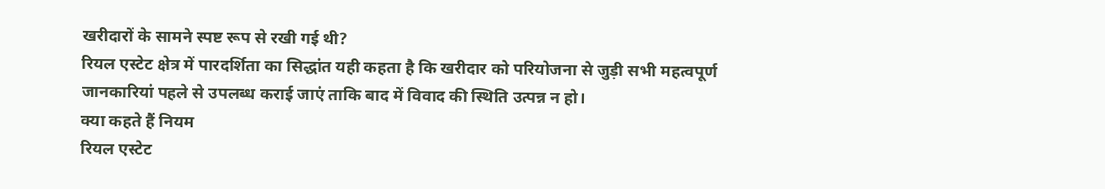खरीदारों के सामने स्पष्ट रूप से रखी गई थी?
रियल एस्टेट क्षेत्र में पारदर्शिता का सिद्धांत यही कहता है कि खरीदार को परियोजना से जुड़ी सभी महत्वपूर्ण जानकारियां पहले से उपलब्ध कराई जाएं ताकि बाद में विवाद की स्थिति उत्पन्न न हो।
क्या कहते हैं नियम
रियल एस्टेट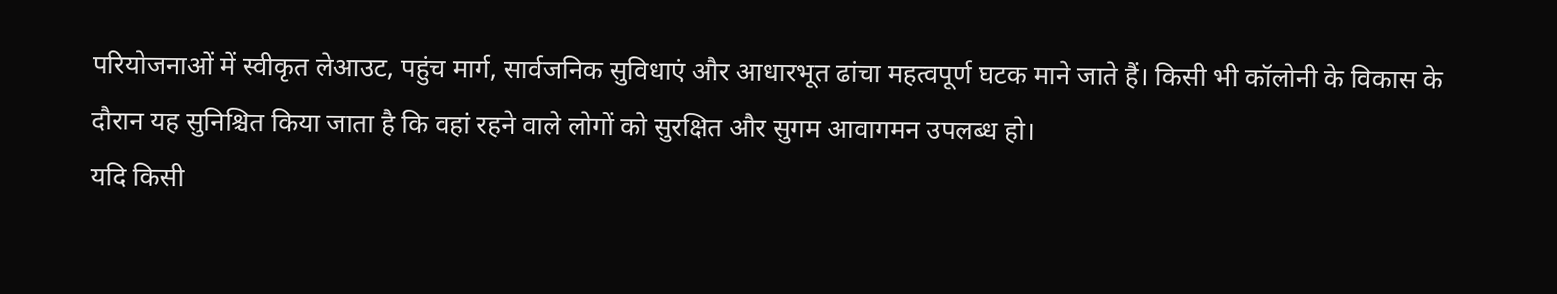परियोजनाओं में स्वीकृत लेआउट, पहुंच मार्ग, सार्वजनिक सुविधाएं और आधारभूत ढांचा महत्वपूर्ण घटक माने जाते हैं। किसी भी कॉलोनी के विकास के दौरान यह सुनिश्चित किया जाता है कि वहां रहने वाले लोगों को सुरक्षित और सुगम आवागमन उपलब्ध हो।
यदि किसी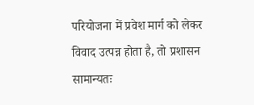परियोजना में प्रवेश मार्ग को लेकर विवाद उत्पन्न होता है, तो प्रशासन सामान्यतः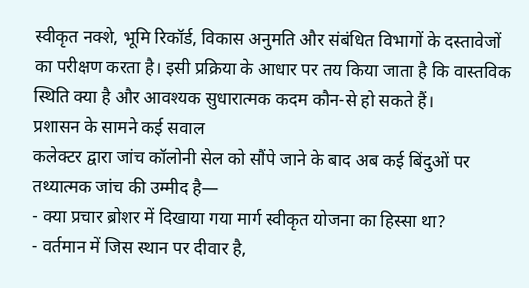स्वीकृत नक्शे, भूमि रिकॉर्ड, विकास अनुमति और संबंधित विभागों के दस्तावेजों का परीक्षण करता है। इसी प्रक्रिया के आधार पर तय किया जाता है कि वास्तविक स्थिति क्या है और आवश्यक सुधारात्मक कदम कौन-से हो सकते हैं।
प्रशासन के सामने कई सवाल
कलेक्टर द्वारा जांच कॉलोनी सेल को सौंपे जाने के बाद अब कई बिंदुओं पर तथ्यात्मक जांच की उम्मीद है—
- क्या प्रचार ब्रोशर में दिखाया गया मार्ग स्वीकृत योजना का हिस्सा था?
- वर्तमान में जिस स्थान पर दीवार है,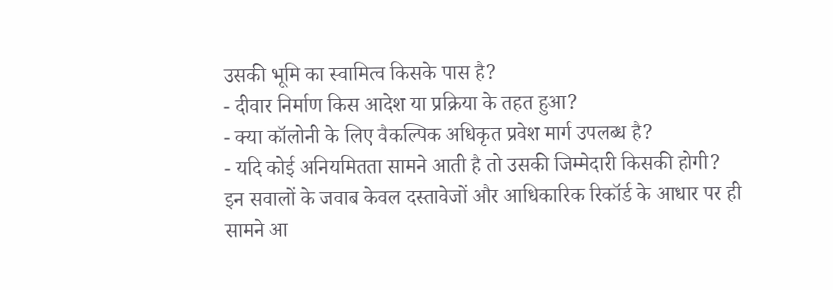उसकी भूमि का स्वामित्व किसके पास है?
- दीवार निर्माण किस आदेश या प्रक्रिया के तहत हुआ?
- क्या कॉलोनी के लिए वैकल्पिक अधिकृत प्रवेश मार्ग उपलब्ध है?
- यदि कोई अनियमितता सामने आती है तो उसकी जिम्मेदारी किसकी होगी?
इन सवालों के जवाब केवल दस्तावेजों और आधिकारिक रिकॉर्ड के आधार पर ही सामने आ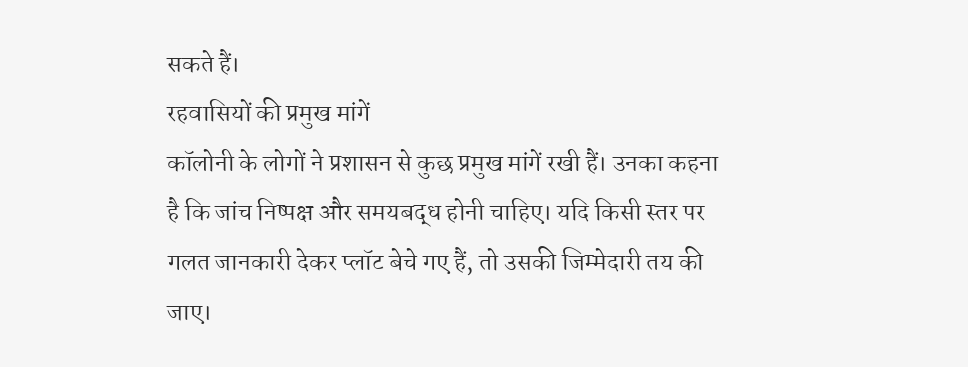सकते हैं।
रहवासियों की प्रमुख मांगें
कॉलोनी के लोगों ने प्रशासन से कुछ प्रमुख मांगें रखी हैं। उनका कहना है कि जांच निष्पक्ष और समयबद्ध होनी चाहिए। यदि किसी स्तर पर गलत जानकारी देकर प्लॉट बेचे गए हैं, तो उसकी जिम्मेदारी तय की जाए।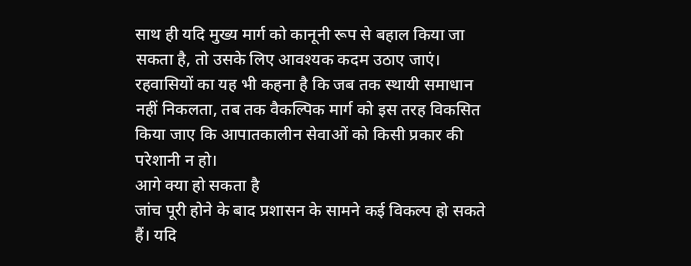साथ ही यदि मुख्य मार्ग को कानूनी रूप से बहाल किया जा सकता है, तो उसके लिए आवश्यक कदम उठाए जाएं।
रहवासियों का यह भी कहना है कि जब तक स्थायी समाधान नहीं निकलता, तब तक वैकल्पिक मार्ग को इस तरह विकसित किया जाए कि आपातकालीन सेवाओं को किसी प्रकार की परेशानी न हो।
आगे क्या हो सकता है
जांच पूरी होने के बाद प्रशासन के सामने कई विकल्प हो सकते हैं। यदि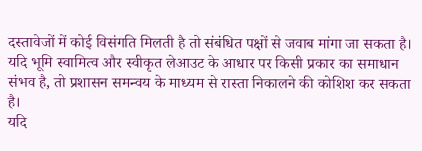दस्तावेजों में कोई विसंगति मिलती है तो संबंधित पक्षों से जवाब मांगा जा सकता है। यदि भूमि स्वामित्व और स्वीकृत लेआउट के आधार पर किसी प्रकार का समाधान संभव है, तो प्रशासन समन्वय के माध्यम से रास्ता निकालने की कोशिश कर सकता है।
यदि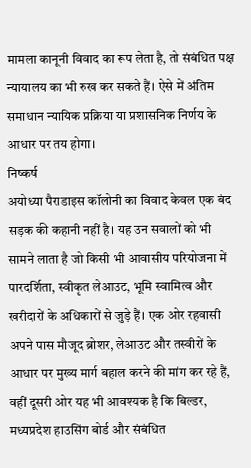मामला कानूनी विवाद का रूप लेता है, तो संबंधित पक्ष न्यायालय का भी रुख कर सकते हैं। ऐसे में अंतिम समाधान न्यायिक प्रक्रिया या प्रशासनिक निर्णय के आधार पर तय होगा।
निष्कर्ष
अयोध्या पैराडाइस कॉलोनी का विवाद केवल एक बंद सड़क की कहानी नहीं है। यह उन सवालों को भी सामने लाता है जो किसी भी आवासीय परियोजना में पारदर्शिता, स्वीकृत लेआउट, भूमि स्वामित्व और खरीदारों के अधिकारों से जुड़े हैं। एक ओर रहवासी अपने पास मौजूद ब्रोशर, लेआउट और तस्वीरों के आधार पर मुख्य मार्ग बहाल करने की मांग कर रहे हैं, वहीं दूसरी ओर यह भी आवश्यक है कि बिल्डर, मध्यप्रदेश हाउसिंग बोर्ड और संबंधित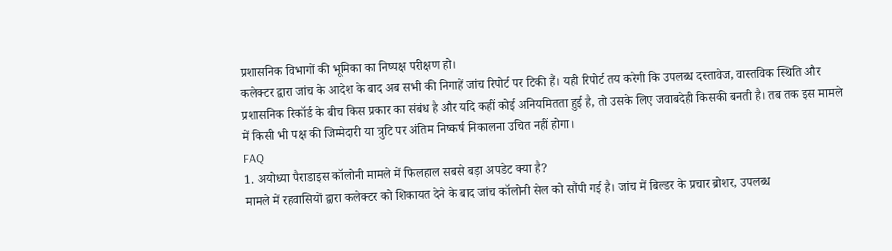प्रशासनिक विभागों की भूमिका का निष्पक्ष परीक्षण हो।
कलेक्टर द्वारा जांच के आदेश के बाद अब सभी की निगाहें जांच रिपोर्ट पर टिकी हैं। यही रिपोर्ट तय करेगी कि उपलब्ध दस्तावेज, वास्तविक स्थिति और प्रशासनिक रिकॉर्ड के बीच किस प्रकार का संबंध है और यदि कहीं कोई अनियमितता हुई है, तो उसके लिए जवाबदेही किसकी बनती है। तब तक इस मामले में किसी भी पक्ष की जिम्मेदारी या त्रुटि पर अंतिम निष्कर्ष निकालना उचित नहीं होगा।
FAQ
1. अयोध्या पैराडाइस कॉलोनी मामले में फिलहाल सबसे बड़ा अपडेट क्या है?
मामले में रहवासियों द्वारा कलेक्टर को शिकायत देने के बाद जांच कॉलोनी सेल को सौंपी गई है। जांच में बिल्डर के प्रचार ब्रोशर, उपलब्ध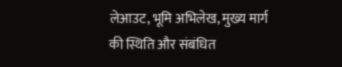लेआउट, भूमि अभिलेख, मुख्य मार्ग की स्थिति और संबंधित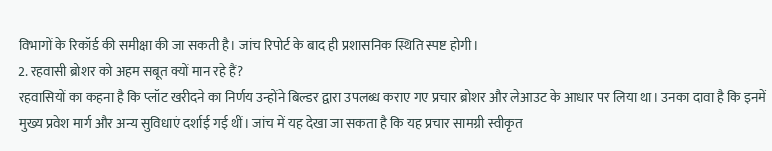विभागों के रिकॉर्ड की समीक्षा की जा सकती है। जांच रिपोर्ट के बाद ही प्रशासनिक स्थिति स्पष्ट होगी।
2. रहवासी ब्रोशर को अहम सबूत क्यों मान रहे हैं?
रहवासियों का कहना है कि प्लॉट खरीदने का निर्णय उन्होंने बिल्डर द्वारा उपलब्ध कराए गए प्रचार ब्रोशर और लेआउट के आधार पर लिया था। उनका दावा है कि इनमें मुख्य प्रवेश मार्ग और अन्य सुविधाएं दर्शाई गई थीं। जांच में यह देखा जा सकता है कि यह प्रचार सामग्री स्वीकृत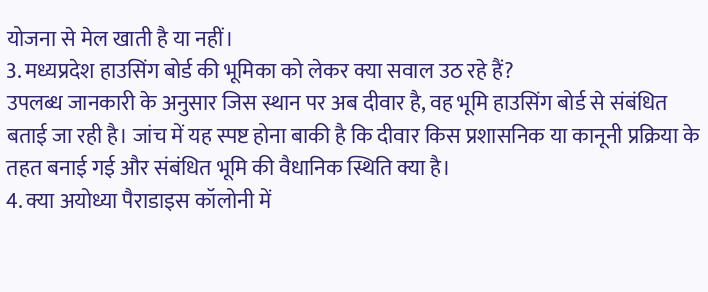योजना से मेल खाती है या नहीं।
3. मध्यप्रदेश हाउसिंग बोर्ड की भूमिका को लेकर क्या सवाल उठ रहे हैं?
उपलब्ध जानकारी के अनुसार जिस स्थान पर अब दीवार है, वह भूमि हाउसिंग बोर्ड से संबंधित बताई जा रही है। जांच में यह स्पष्ट होना बाकी है कि दीवार किस प्रशासनिक या कानूनी प्रक्रिया के तहत बनाई गई और संबंधित भूमि की वैधानिक स्थिति क्या है।
4. क्या अयोध्या पैराडाइस कॉलोनी में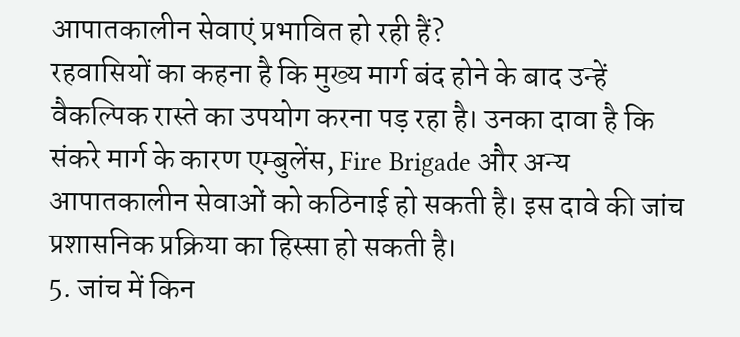आपातकालीन सेवाएं प्रभावित हो रही हैं?
रहवासियों का कहना है कि मुख्य मार्ग बंद होने के बाद उन्हें वैकल्पिक रास्ते का उपयोग करना पड़ रहा है। उनका दावा है कि संकरे मार्ग के कारण एम्बुलेंस, Fire Brigade और अन्य आपातकालीन सेवाओं को कठिनाई हो सकती है। इस दावे की जांच प्रशासनिक प्रक्रिया का हिस्सा हो सकती है।
5. जांच में किन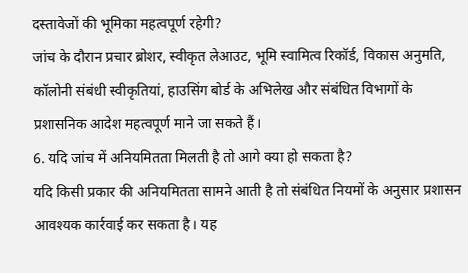दस्तावेजों की भूमिका महत्वपूर्ण रहेगी?
जांच के दौरान प्रचार ब्रोशर, स्वीकृत लेआउट, भूमि स्वामित्व रिकॉर्ड, विकास अनुमति, कॉलोनी संबंधी स्वीकृतियां, हाउसिंग बोर्ड के अभिलेख और संबंधित विभागों के प्रशासनिक आदेश महत्वपूर्ण माने जा सकते हैं।
6. यदि जांच में अनियमितता मिलती है तो आगे क्या हो सकता है?
यदि किसी प्रकार की अनियमितता सामने आती है तो संबंधित नियमों के अनुसार प्रशासन आवश्यक कार्रवाई कर सकता है। यह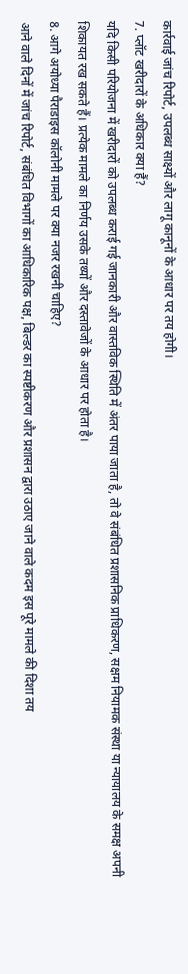कार्रवाई जांच रिपोर्ट, उपलब्ध साक्ष्यों और लागू कानूनों के आधार पर तय होगी।
7. प्लॉट खरीदारों के अधिकार क्या हैं?
यदि किसी परियोजना में खरीदारों को उपलब्ध कराई गई जानकारी और वास्तविक स्थिति में अंतर पाया जाता है, तो वे संबंधित प्रशासनिक प्राधिकरण, सक्षम नियामक संस्था या न्यायालय के समक्ष अपनी शिकायत रख सकते हैं। प्रत्येक मामले का निर्णय उसके तथ्यों और दस्तावेजों के आधार पर होता है।
8. आगे अयोध्या पैराडाइस कॉलोनी मामले पर क्या नजर रखनी चाहिए?
आने वाले दिनों में जांच रिपोर्ट, संबंधित विभागों का आधिकारिक पक्ष, बिल्डर का स्पष्टीकरण और प्रशासन द्वारा उठाए जाने वाले कदम इस पूरे मामले की दिशा तय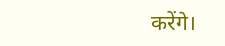करेंगे।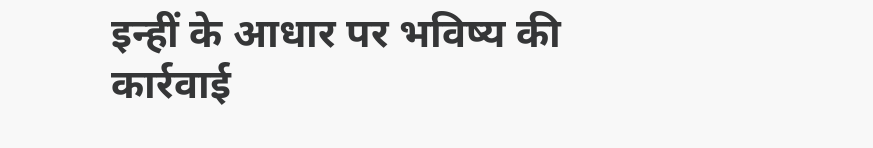इन्हीं के आधार पर भविष्य की कार्रवाई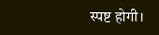स्पष्ट होगी।